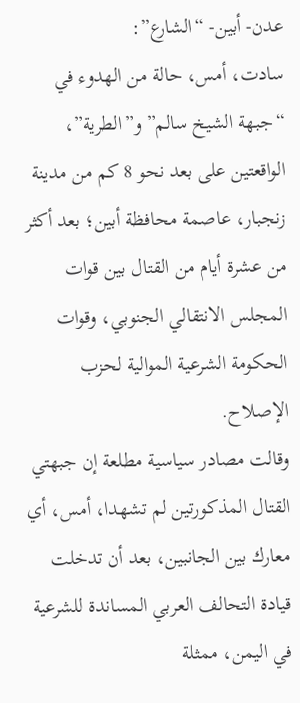عدن- أبين- “الشارع”:
سادت، أمس، حالة من الهدوء في “جبهة الشيخ سالم” و”الطرية”، الواقعتين على بعد نحو 8 كم من مدينة زنجبار، عاصمة محافظة أبين؛ بعد أكثر من عشرة أيام من القتال بين قوات المجلس الانتقالي الجنوبي، وقوات الحكومة الشرعية الموالية لحزب الإصلاح.
وقالت مصادر سياسية مطلعة إن جبهتي القتال المذكورتين لم تشهدا، أمس، أي معارك بين الجانبين، بعد أن تدخلت قيادة التحالف العربي المساندة للشرعية في اليمن، ممثلة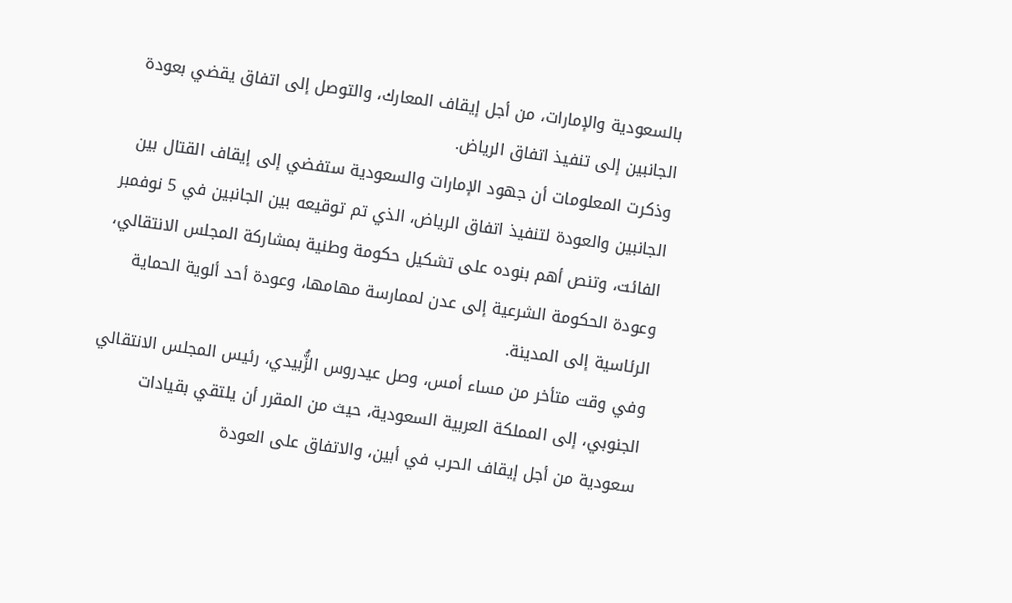بالسعودية والإمارات، من أجل إيقاف المعارك، والتوصل إلى اتفاق يقضي بعودة الجانبين إلى تنفيذ اتفاق الرياض.
وذكرت المعلومات أن جهود الإمارات والسعودية ستفضي إلى إيقاف القتال بين الجانبين والعودة لتنفيذ اتفاق الرياض، الذي تم توقيعه بين الجانبين في 5 نوفمبر الفائت، وتنص أهم بنوده على تشكيل حكومة وطنية بمشاركة المجلس الانتقالي، وعودة الحكومة الشرعية إلى عدن لممارسة مهامها، وعودة أحد ألوية الحماية الرئاسية إلى المدينة.
وفي وقت متأخر من مساء أمس، وصل عيدروس الزُّبيدي، رئيس المجلس الانتقالي الجنوبي، إلى المملكة العربية السعودية، حيث من المقرر أن يلتقي بقيادات سعودية من أجل إيقاف الحرب في أبين، والاتفاق على العودة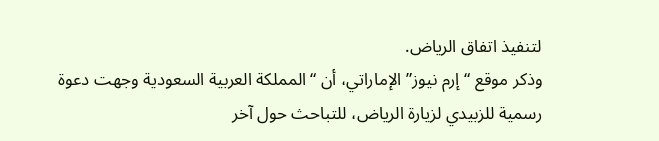لتنفيذ اتفاق الرياض.
وذكر موقع “إرم نيوز” الإماراتي، أن “المملكة العربية السعودية وجهت دعوة رسمية للزبيدي لزيارة الرياض، للتباحث حول آخر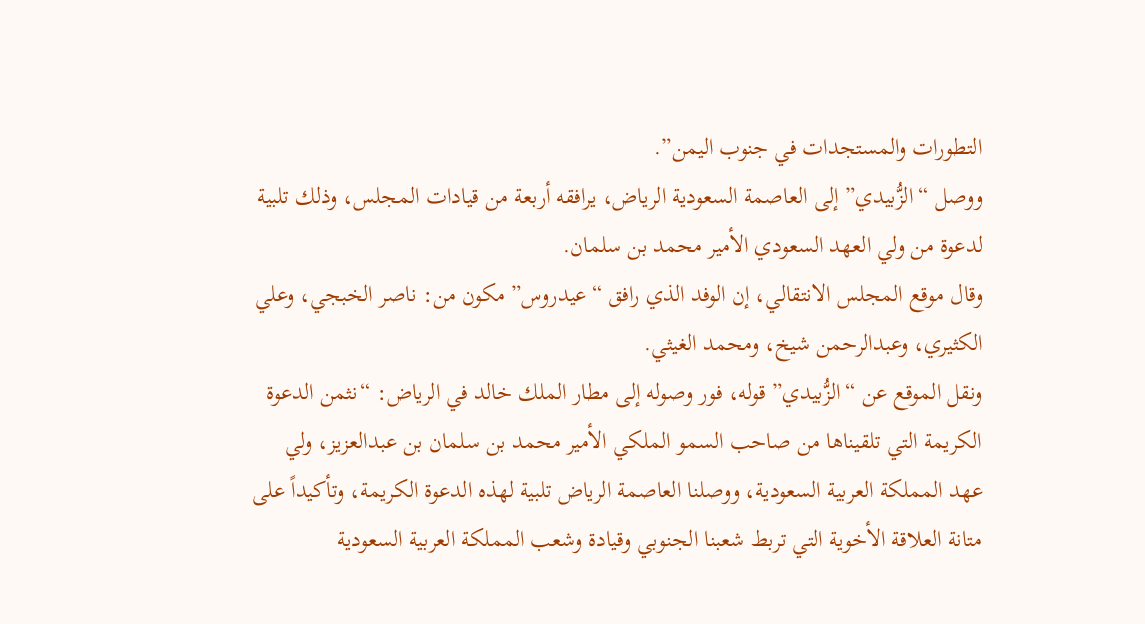التطورات والمستجدات في جنوب اليمن”.
ووصل “الزُّبيدي” إلى العاصمة السعودية الرياض، يرافقه أربعة من قيادات المجلس، وذلك تلبية لدعوة من ولي العهد السعودي الأمير محمد بن سلمان.
وقال موقع المجلس الانتقالي، إن الوفد الذي رافق “عيدروس” مكون من: ناصر الخبجي، وعلي الكثيري، وعبدالرحمن شيخ، ومحمد الغيثي.
ونقل الموقع عن “الزُّبيدي” قوله، فور وصوله إلى مطار الملك خالد في الرياض: “نثمن الدعوة الكريمة التي تلقيناها من صاحب السمو الملكي الأمير محمد بن سلمان بن عبدالعزيز، ولي عهد المملكة العربية السعودية، ووصلنا العاصمة الرياض تلبية لهذه الدعوة الكريمة، وتأكيداً على متانة العلاقة الأخوية التي تربط شعبنا الجنوبي وقيادة وشعب المملكة العربية السعودية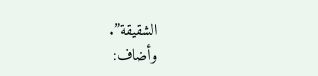الشقيقة”.
وأضاف: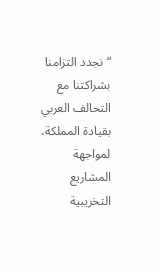“نجدد التزامنا بشراكتنا مع التحالف العربي بقيادة المملكة، لمواجهة المشاريع التخريبية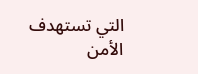التي تستهدف الأمن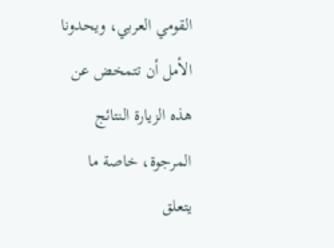القومي العربي، ويحدونا الأمل أن تتمخض عن هذه الزيارة النتائج المرجوة، خاصة ما يتعلق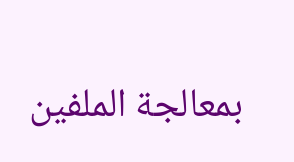بمعالجة الملفين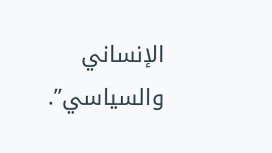الإنساني والسياسي”.